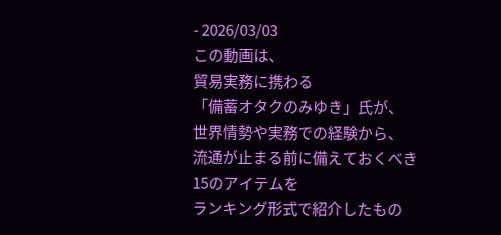- 2026/03/03
この動画は、
貿易実務に携わる
「備蓄オタクのみゆき」氏が、
世界情勢や実務での経験から、
流通が止まる前に備えておくべき
15のアイテムを
ランキング形式で紹介したもの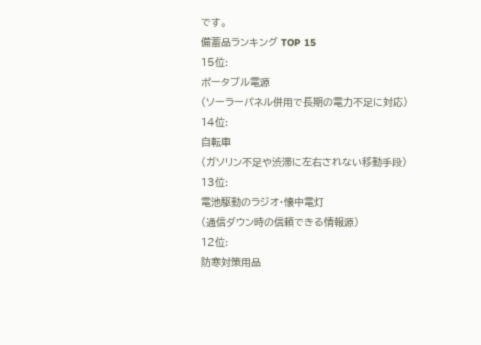です。
備蓄品ランキング TOP 15
15位:
ポータブル電源
(ソーラーパネル併用で長期の電力不足に対応)
14位:
自転車
(ガソリン不足や渋滞に左右されない移動手段)
13位:
電池駆動のラジオ・懐中電灯
(通信ダウン時の信頼できる情報源)
12位:
防寒対策用品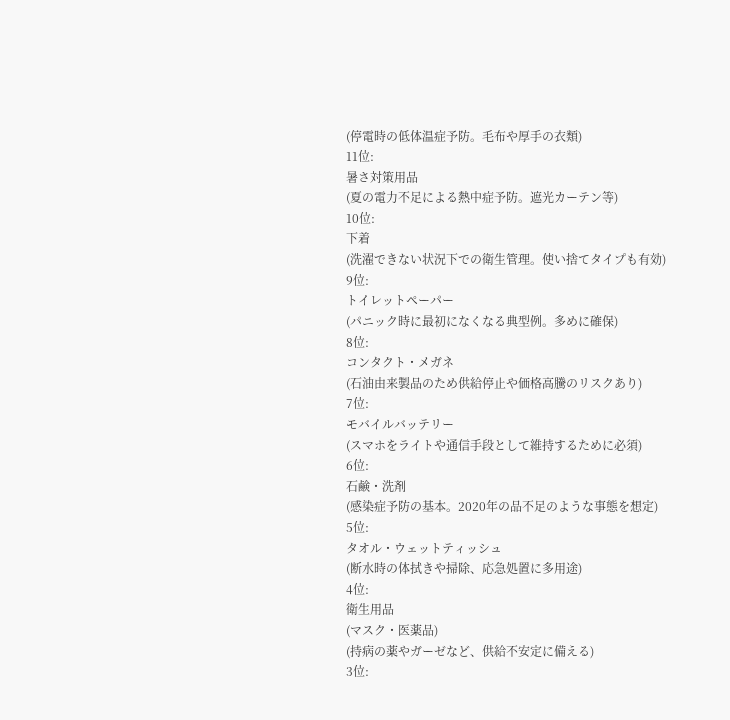(停電時の低体温症予防。毛布や厚手の衣類)
11位:
暑さ対策用品
(夏の電力不足による熱中症予防。遮光カーテン等)
10位:
下着
(洗濯できない状況下での衛生管理。使い捨てタイプも有効)
9位:
トイレットペーパー
(パニック時に最初になくなる典型例。多めに確保)
8位:
コンタクト・メガネ
(石油由来製品のため供給停止や価格高騰のリスクあり)
7位:
モバイルバッテリー
(スマホをライトや通信手段として維持するために必須)
6位:
石鹸・洗剤
(感染症予防の基本。2020年の品不足のような事態を想定)
5位:
タオル・ウェットティッシュ
(断水時の体拭きや掃除、応急処置に多用途)
4位:
衛生用品
(マスク・医薬品)
(持病の薬やガーゼなど、供給不安定に備える)
3位: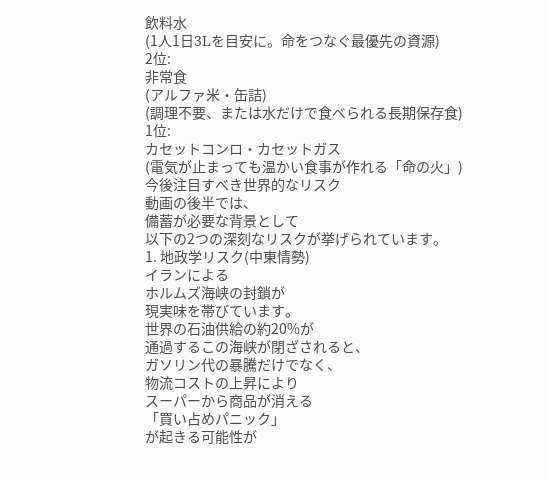飲料水
(1人1日3Lを目安に。命をつなぐ最優先の資源)
2位:
非常食
(アルファ米・缶詰)
(調理不要、または水だけで食べられる長期保存食)
1位:
カセットコンロ・カセットガス
(電気が止まっても温かい食事が作れる「命の火」)
今後注目すべき世界的なリスク
動画の後半では、
備蓄が必要な背景として
以下の2つの深刻なリスクが挙げられています。
1. 地政学リスク(中東情勢)
イランによる
ホルムズ海峡の封鎖が
現実味を帯びています。
世界の石油供給の約20%が
通過するこの海峡が閉ざされると、
ガソリン代の暴騰だけでなく、
物流コストの上昇により
スーパーから商品が消える
「買い占めパニック」
が起きる可能性が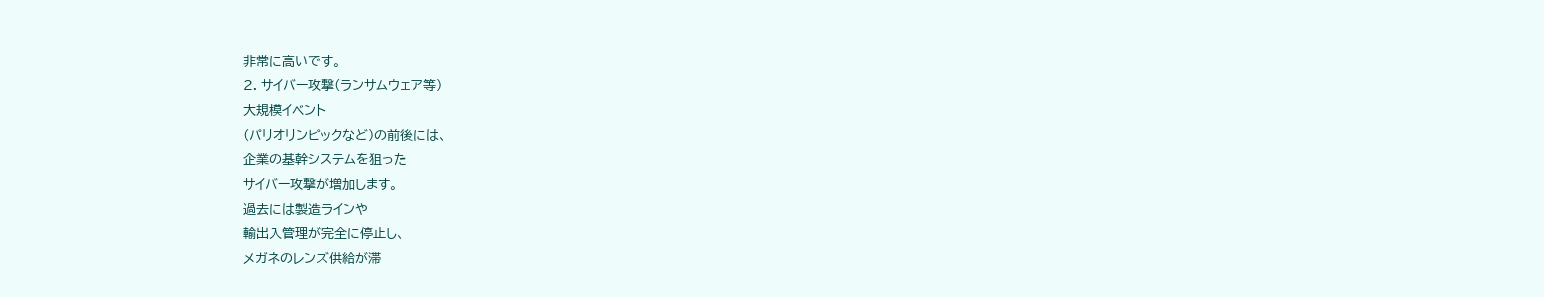非常に高いです。
2. サイバー攻撃(ランサムウェア等)
大規模イベント
(パリオリンピックなど)の前後には、
企業の基幹システムを狙った
サイバー攻撃が増加します。
過去には製造ラインや
輸出入管理が完全に停止し、
メガネのレンズ供給が滞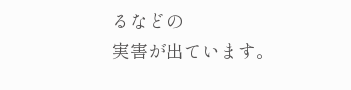るなどの
実害が出ています。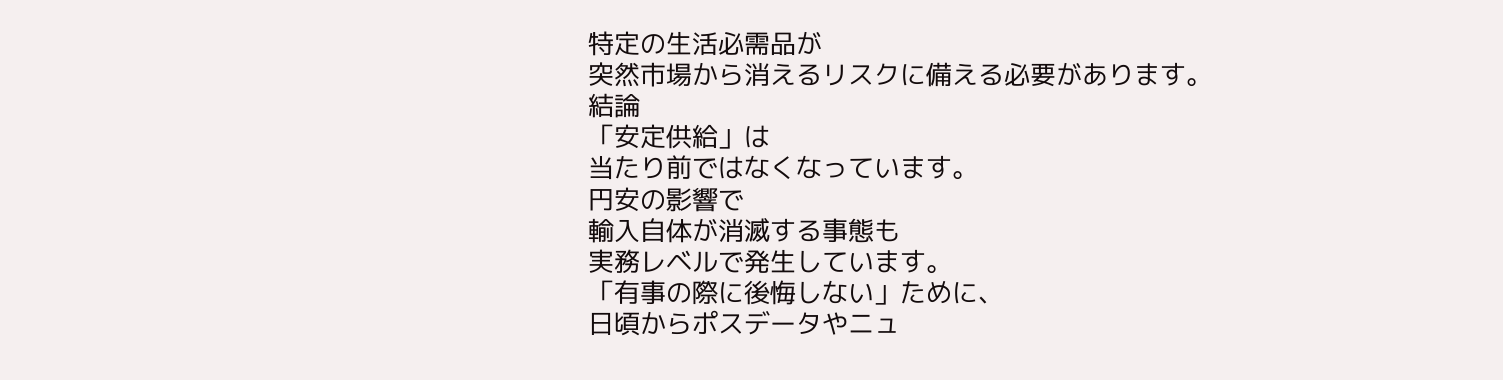特定の生活必需品が
突然市場から消えるリスクに備える必要があります。
結論
「安定供給」は
当たり前ではなくなっています。
円安の影響で
輸入自体が消滅する事態も
実務レベルで発生しています。
「有事の際に後悔しない」ために、
日頃からポスデータやニュ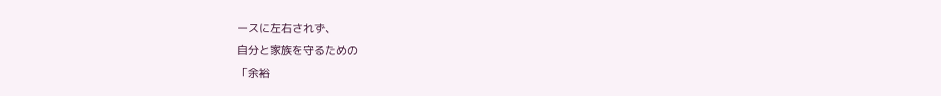ースに左右されず、
自分と家族を守るための
「余裕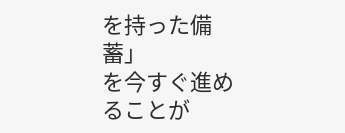を持った備蓄」
を今すぐ進めることが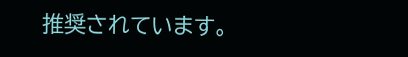推奨されています。